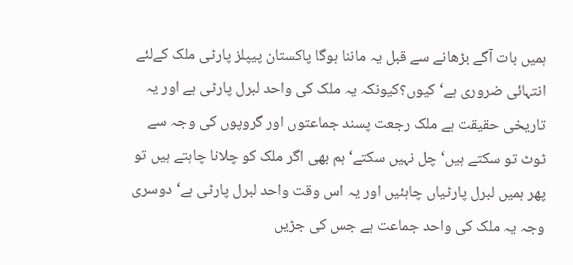ہمیں بات آگے بڑھانے سے قبل یہ ماننا ہوگا پاکستان پیپلز پارٹی ملک کےلئے انتہائی ضروری ہے‘ کیوں؟کیونکہ یہ ملک کی واحد لبرل پارٹی ہے اور یہ تاریخی حقیقت ہے ملک رجعت پسند جماعتوں اور گروپوں کی وجہ سے ٹوٹ تو سکتے ہیں‘ چل نہیں سکتے‘ہم بھی اگر ملک کو چلانا چاہتے ہیں تو پھر ہمیں لبرل پارٹیاں چاہئیں اور یہ اس وقت واحد لبرل پارٹی ہے‘ دوسری وجہ یہ ملک کی واحد جماعت ہے جس کی جڑیں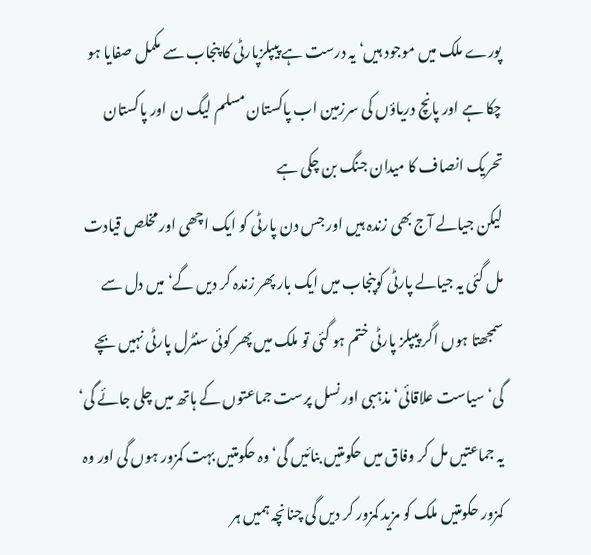پورے ملک میں موجود ہیں‘ یہ درست ہے پیپلزپارٹی کا پنجاب سے مکمل صفایا ہو چکا ہے اور پانچ دریاؤں کی سرزمین اب پاکستان مسلم لیگ ن اور پاکستان تحریک انصاف کا میدان جنگ بن چکی ہے
لیکن جیالے آج بھی زندہ ہیں اور جس دن پارٹی کو ایک اچھی اور مخلص قیادت مل گئی یہ جیالے پارٹی کوپنجاب میں ایک بار پھر زندہ کر دیں گے‘ میں دل سے سمجھتا ہوں اگر پیپلز پارٹی ختم ہو گئی تو ملک میں پھر کوئی سنٹرل پارٹی نہیں بچے گی‘سیاست علاقائی‘ مذہبی اور نسل پرست جماعتوں کے ہاتھ میں چلی جائے گی‘ یہ جماعتیں مل کر وفاق میں حکومتیں بنائیں گی‘ وہ حکومتیں بہت کمزور ہوں گی اور وہ کمزور حکومتیں ملک کو مزید کمزور کر دیں گی چنانچہ ہمیں ہر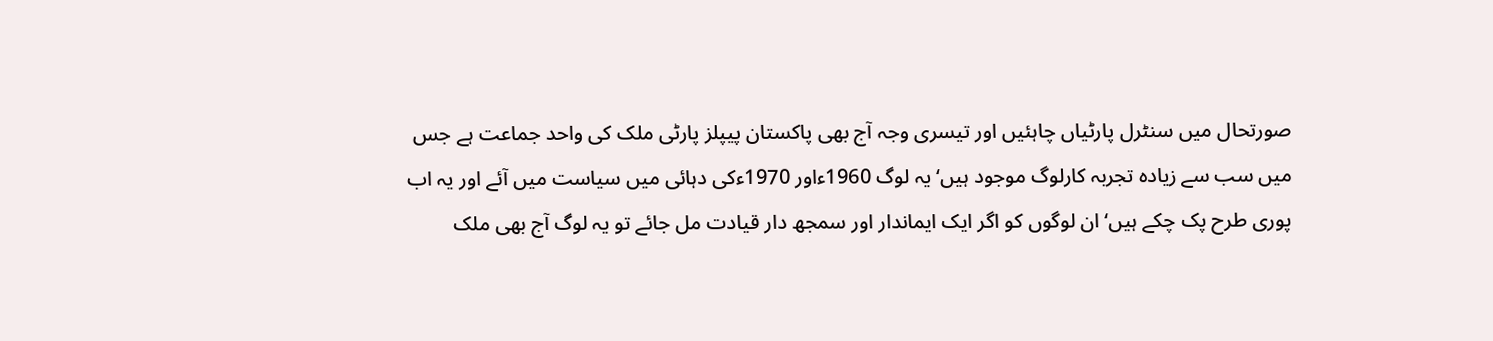صورتحال میں سنٹرل پارٹیاں چاہئیں اور تیسری وجہ آج بھی پاکستان پیپلز پارٹی ملک کی واحد جماعت ہے جس میں سب سے زیادہ تجربہ کارلوگ موجود ہیں‘ یہ لوگ 1960ءاور 1970ءکی دہائی میں سیاست میں آئے اور یہ اب پوری طرح پک چکے ہیں‘ ان لوگوں کو اگر ایک ایماندار اور سمجھ دار قیادت مل جائے تو یہ لوگ آج بھی ملک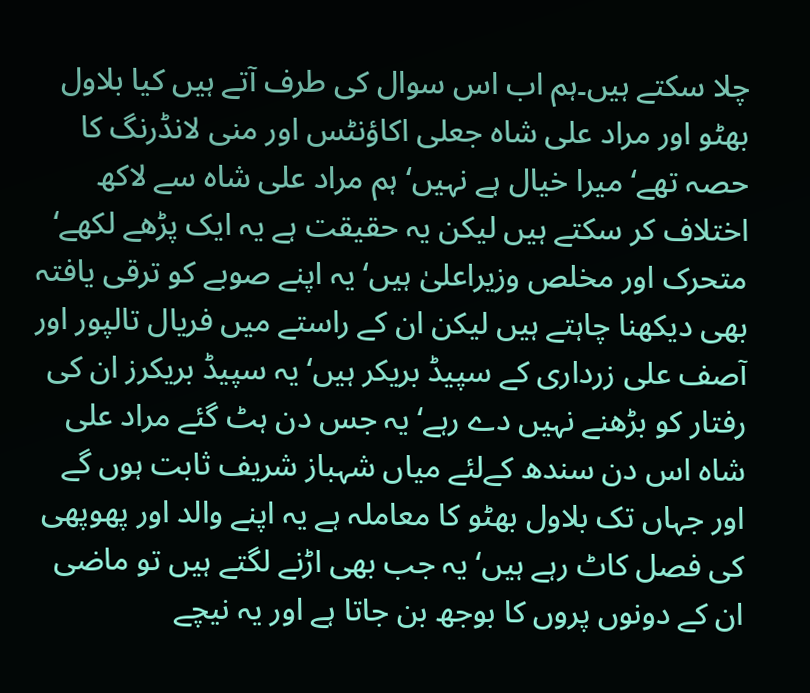چلا سکتے ہیں۔ہم اب اس سوال کی طرف آتے ہیں کیا بلاول بھٹو اور مراد علی شاہ جعلی اکاؤنٹس اور منی لانڈرنگ کا حصہ تھے‘ میرا خیال ہے نہیں‘ ہم مراد علی شاہ سے لاکھ اختلاف کر سکتے ہیں لیکن یہ حقیقت ہے یہ ایک پڑھے لکھے‘ متحرک اور مخلص وزیراعلیٰ ہیں‘ یہ اپنے صوبے کو ترقی یافتہ بھی دیکھنا چاہتے ہیں لیکن ان کے راستے میں فریال تالپور اور آصف علی زرداری کے سپیڈ بریکر ہیں‘یہ سپیڈ بریکرز ان کی رفتار کو بڑھنے نہیں دے رہے‘ یہ جس دن ہٹ گئے مراد علی شاہ اس دن سندھ کےلئے میاں شہباز شریف ثابت ہوں گے
اور جہاں تک بلاول بھٹو کا معاملہ ہے یہ اپنے والد اور پھوپھی کی فصل کاٹ رہے ہیں‘ یہ جب بھی اڑنے لگتے ہیں تو ماضی ان کے دونوں پروں کا بوجھ بن جاتا ہے اور یہ نیچے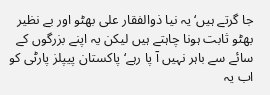جا گرتے ہیں‘ یہ نیا ذوالفقار علی بھٹو اور بے نظیر بھٹو ثابت ہونا چاہتے ہیں لیکن یہ اپنے بزرگوں کے سائے سے باہر نہیں آ پا رہے‘ پاکستان پیپلز پارٹی کو اب یہ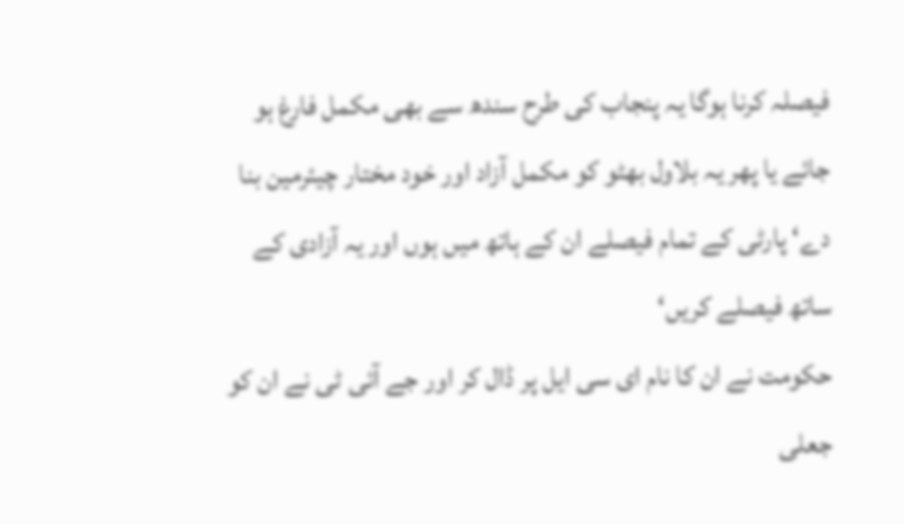فیصلہ کرنا ہوگا یہ پنجاب کی طرح سندھ سے بھی مکمل فارغ ہو جائے یا پھر یہ بلاول بھٹو کو مکمل آزاد اور خود مختار چیئرمین بنا دے‘ پارٹی کے تمام فیصلے ان کے ہاتھ میں ہوں اور یہ آزادی کے ساتھ فیصلے کریں‘
حکومت نے ان کا نام ای سی ایل پر ڈال کر اور جے آئی ٹی نے ان کو جعلی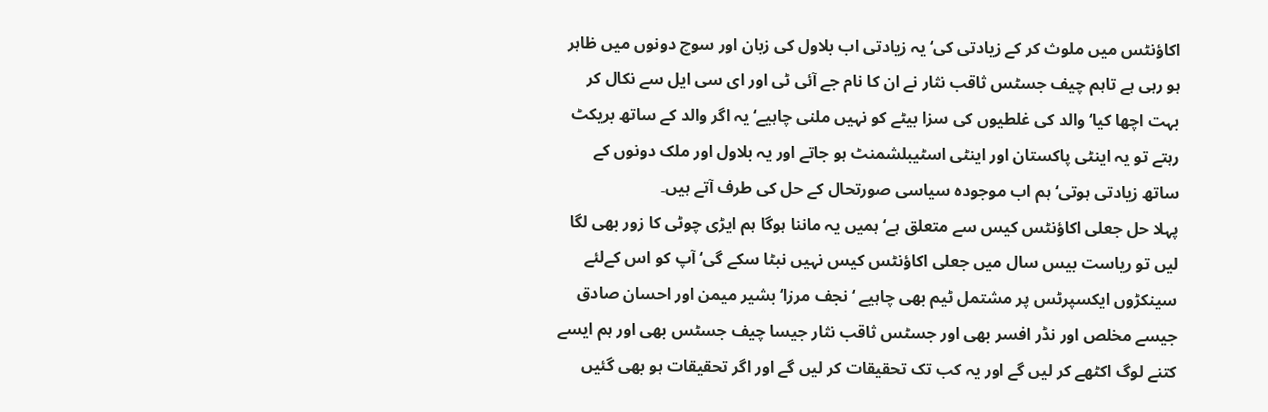اکاؤنٹس میں ملوث کر کے زیادتی کی‘ یہ زیادتی اب بلاول کی زبان اور سوچ دونوں میں ظاہر ہو رہی ہے تاہم چیف جسٹس ثاقب نثار نے ان کا نام جے آئی ٹی اور ای سی ایل سے نکال کر بہت اچھا کیا‘ والد کی غلطیوں کی سزا بیٹے کو نہیں ملنی چاہیے‘ یہ اگر والد کے ساتھ بریکٹ رہتے تو یہ اینٹی پاکستان اور اینٹی اسٹیبلشمنٹ ہو جاتے اور یہ بلاول اور ملک دونوں کے ساتھ زیادتی ہوتی‘ ہم اب موجودہ سیاسی صورتحال کے حل کی طرف آتے ہیں۔
پہلا حل جعلی اکاؤنٹس کیس سے متعلق ہے‘ ہمیں یہ ماننا ہوگا ہم ایڑی چوٹی کا زور بھی لگا لیں تو ریاست بیس سال میں جعلی اکاؤنٹس کیس نہیں نبٹا سکے گی‘ آپ کو اس کےلئے سینکڑوں ایکسپرٹس پر مشتمل ٹیم بھی چاہیے ‘ نجف مرزا‘ بشیر میمن اور احسان صادق جیسے مخلص اور نڈر افسر بھی اور جسٹس ثاقب نثار جیسا چیف جسٹس بھی اور ہم ایسے کتنے لوگ اکٹھے کر لیں گے اور یہ کب تک تحقیقات کر لیں گے اور اگر تحقیقات ہو بھی گئیں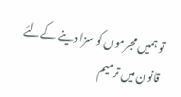تو ہمیں مجرموں کو سزا دینے کےلئے قانون میں ترمیم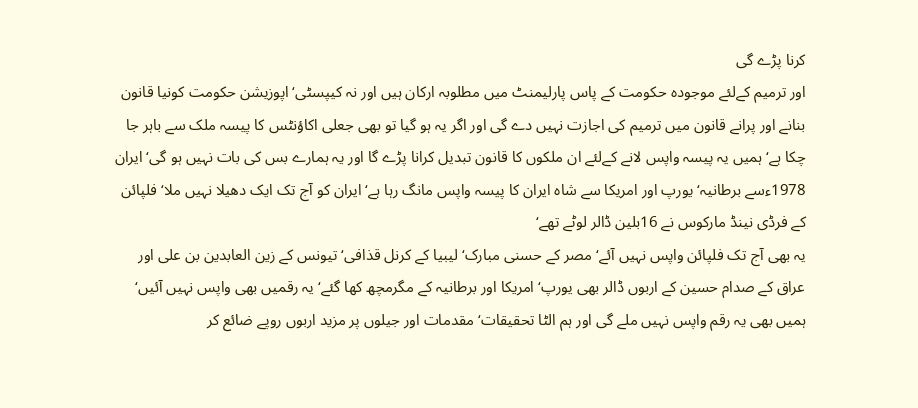کرنا پڑے گی
اور ترمیم کےلئے موجودہ حکومت کے پاس پارلیمنٹ میں مطلوبہ ارکان ہیں اور نہ کیپسٹی‘ اپوزیشن حکومت کونیا قانون بنانے اور پرانے قانون میں ترمیم کی اجازت نہیں دے گی اور اگر یہ ہو گیا تو بھی جعلی اکاؤنٹس کا پیسہ ملک سے باہر جا چکا ہے‘ ہمیں یہ پیسہ واپس لانے کےلئے ان ملکوں کا قانون تبدیل کرانا پڑے گا اور یہ ہمارے بس کی بات نہیں ہو گی‘ ایران 1978ءسے برطانیہ‘ یورپ اور امریکا سے شاہ ایران کا پیسہ واپس مانگ رہا ہے‘ ایران کو آج تک ایک دھیلا نہیں ملا‘ فلپائن کے فرڈی نینڈ مارکوس نے 16بلین ڈالر لوٹے تھے‘
یہ بھی آج تک فلپائن واپس نہیں آئے‘ مصر کے حسنی مبارک‘ لیبیا کے کرنل قذافی‘ تیونس کے زین العابدین بن علی اور عراق کے صدام حسین کے اربوں ڈالر بھی یورپ‘ امریکا اور برطانیہ کے مگرمچھ کھا گئے‘یہ رقمیں بھی واپس نہیں آئیں‘ ہمیں بھی یہ رقم واپس نہیں ملے گی اور ہم الٹا تحقیقات‘ مقدمات اور جیلوں پر مزید اربوں روپے ضائع کر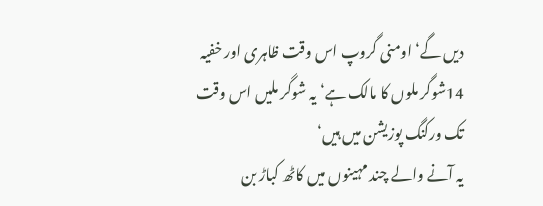دیں گے‘ اومنی گروپ اس وقت ظاہری اور خفیہ 14شوگر ملوں کا مالک ہے‘ یہ شوگر ملیں اس وقت تک ورکنگ پوزیشن میں ہیں‘
یہ آنے والے چند مہینوں میں کاٹھ کباڑ بن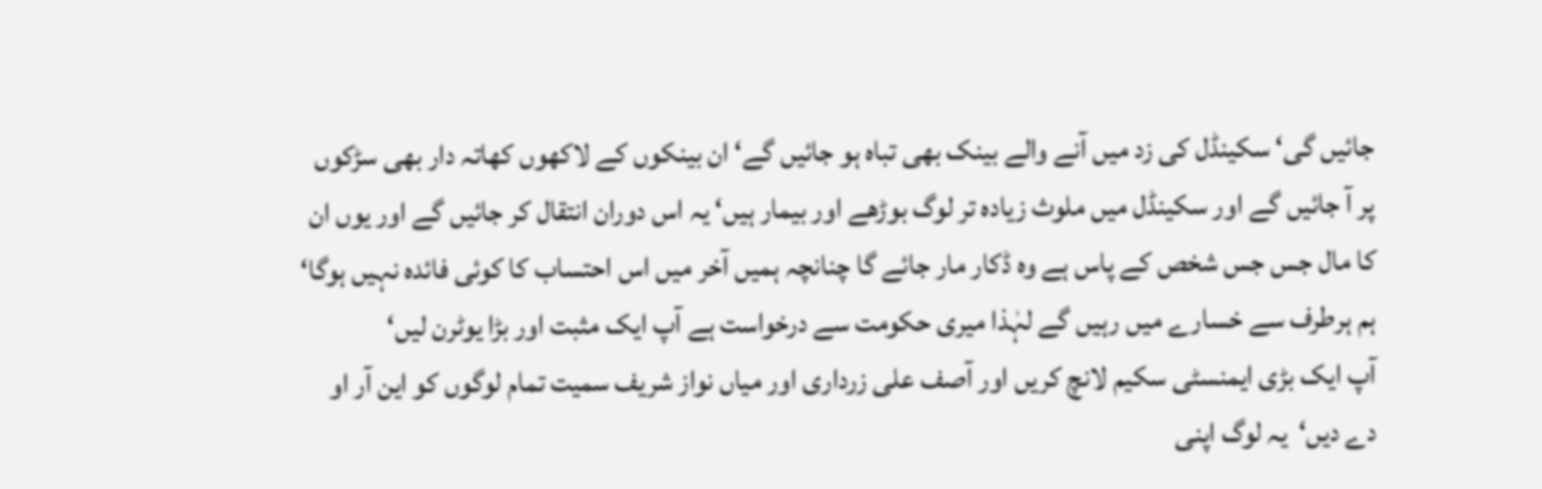جائیں گی‘ سکینڈل کی زد میں آنے والے بینک بھی تباہ ہو جائیں گے‘ ان بینکوں کے لاکھوں کھاتہ دار بھی سڑکوں پر آ جائیں گے اور سکینڈل میں ملوث زیادہ تر لوگ بوڑھے اور بیمار ہیں‘ یہ اس دوران انتقال کر جائیں گے اور یوں ان کا مال جس جس شخص کے پاس ہے وہ ڈکار مار جائے گا چنانچہ ہمیں آخر میں اس احتساب کا کوئی فائدہ نہیں ہوگا‘ ہم ہرطرف سے خسارے میں رہیں گے لہٰذا میری حکومت سے درخواست ہے آپ ایک مثبت اور بڑا یوٹرن لیں‘
آپ ایک بڑی ایمنسٹی سکیم لانچ کریں اور آصف علی زرداری اور میاں نواز شریف سمیت تمام لوگوں کو این آر او دے دیں‘یہ لوگ اپنی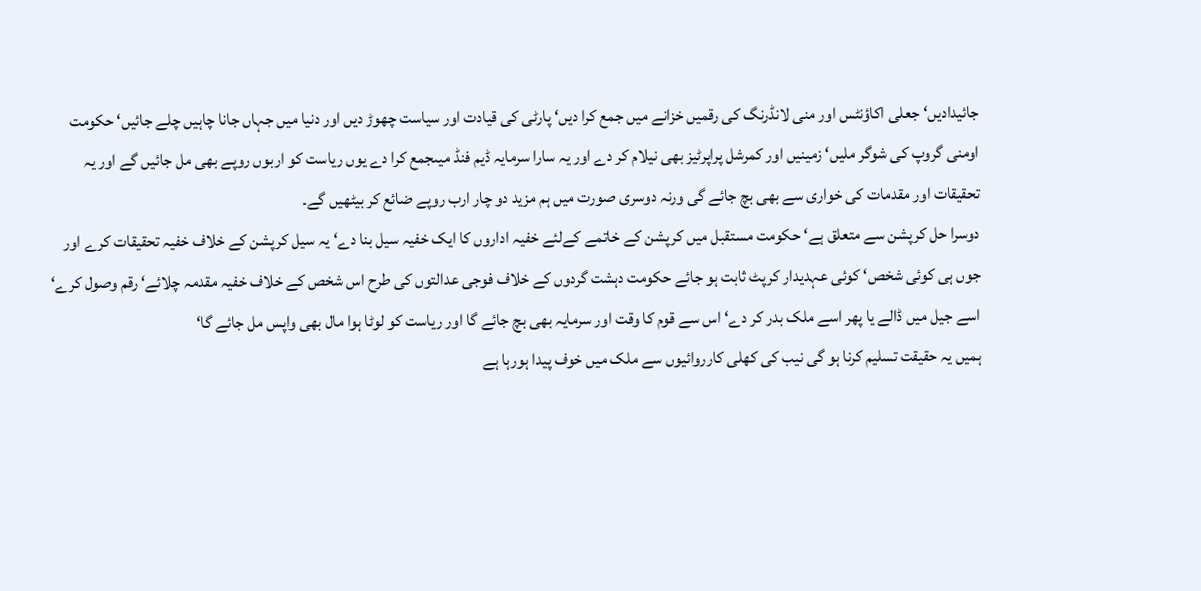جائیدادیں‘ جعلی اکاؤنٹس اور منی لانڈرنگ کی رقمیں خزانے میں جمع کرا دیں‘ پارٹی کی قیادت اور سیاست چھوڑ دیں اور دنیا میں جہاں جانا چاہیں چلے جائیں‘ حکومت اومنی گروپ کی شوگر ملیں‘ زمینیں اور کمرشل پراپرٹیز بھی نیلام کر دے اور یہ سارا سرمایہ ڈیم فنڈ میںجمع کرا دے یوں ریاست کو اربوں روپے بھی مل جائیں گے اور یہ تحقیقات اور مقدمات کی خواری سے بھی بچ جائے گی ورنہ دوسری صورت میں ہم مزید دو چار ارب روپے ضائع کر بیٹھیں گے۔
دوسرا حل کرپشن سے متعلق ہے‘ حکومت مستقبل میں کرپشن کے خاتمے کےلئے خفیہ اداروں کا ایک خفیہ سیل بنا دے‘ یہ سیل کرپشن کے خلاف خفیہ تحقیقات کرے اور جوں ہی کوئی شخص‘ کوئی عہدیدار کرپٹ ثابت ہو جائے حکومت دہشت گردوں کے خلاف فوجی عدالتوں کی طرح اس شخص کے خلاف خفیہ مقدمہ چلائے‘ رقم وصول کرے‘ اسے جیل میں ڈالے یا پھر اسے ملک بدر کر دے‘ اس سے قوم کا وقت اور سرمایہ بھی بچ جائے گا اور ریاست کو لوٹا ہوا مال بھی واپس مل جائے گا‘
ہمیں یہ حقیقت تسلیم کرنا ہو گی نیب کی کھلی کارروائیوں سے ملک میں خوف پیدا ہورہا ہے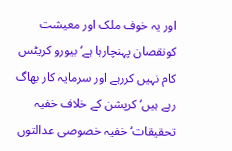اور یہ خوف ملک اور معیشت کونقصان پہنچارہا ہے‘ بیورو کریٹس کام نہیں کررہے اور سرمایہ کار بھاگ رہے ہیں‘ کرپشن کے خلاف خفیہ تحقیقات‘ خفیہ خصوصی عدالتوں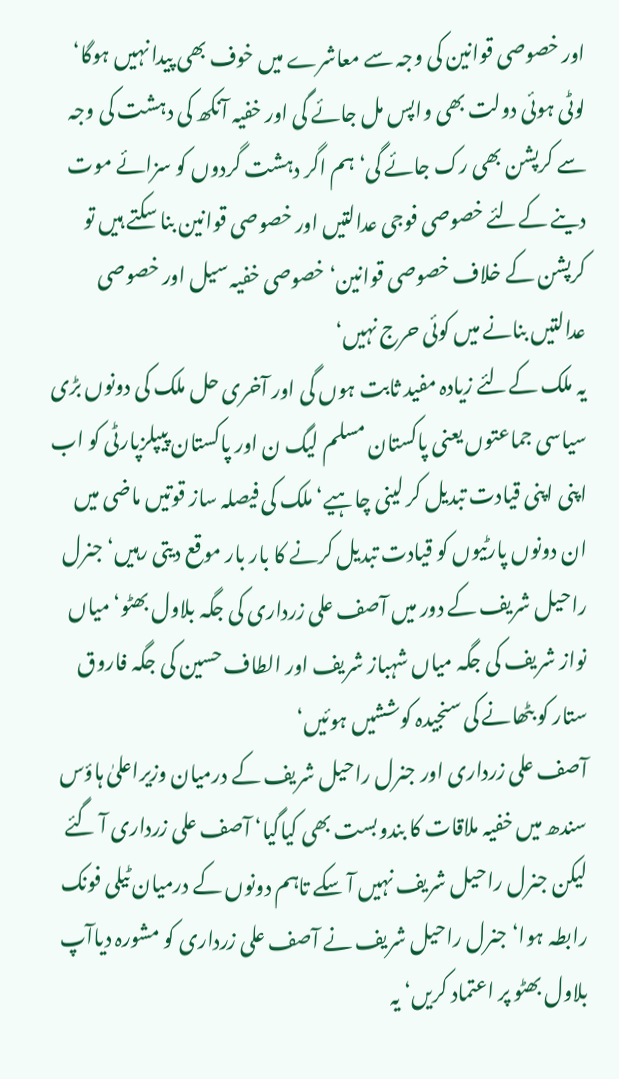اور خصوصی قوانین کی وجہ سے معاشرے میں خوف بھی پیدا نہیں ہوگا‘ لوٹی ہوئی دولت بھی واپس مل جائے گی اور خفیہ آنکھ کی دہشت کی وجہ سے کرپشن بھی رک جائے گی‘ ہم اگر دہشت گردوں کو سزائے موت دینے کےلئے خصوصی فوجی عدالتیں اور خصوصی قوانین بنا سکتے ہیں تو کرپشن کے خلاف خصوصی قوانین‘ خصوصی خفیہ سیل اور خصوصی عدالتیں بنانے میں کوئی حرج نہیں‘
یہ ملک کےلئے زیادہ مفید ثابت ہوں گی اور آخری حل ملک کی دونوں بڑی سیاسی جماعتوں یعنی پاکستان مسلم لیگ ن اور پاکستان پیپلزپارٹی کو اب اپنی اپنی قیادت تبدیل کر لینی چاہیے‘ ملک کی فیصلہ ساز قوتیں ماضی میں ان دونوں پارٹیوں کو قیادت تبدیل کرنے کا بار بار موقع دیتی رہیں‘ جنرل راحیل شریف کے دور میں آصف علی زرداری کی جگہ بلاول بھٹو‘ میاں نواز شریف کی جگہ میاں شہباز شریف اور الطاف حسین کی جگہ فاروق ستار کو بٹھانے کی سنجیدہ کوششیں ہوئیں‘
آصف علی زرداری اور جنرل راحیل شریف کے درمیان وزیراعلیٰ ہاؤس سندھ میں خفیہ ملاقات کا بندوبست بھی کیاگیا‘ آصف علی زرداری آ گئے لیکن جنرل راحیل شریف نہیں آ سکے تاہم دونوں کے درمیان ٹیلی فونک رابطہ ہوا‘ جنرل راحیل شریف نے آصف علی زرداری کو مشورہ دیاآپ بلاول بھٹو پر اعتماد کریں‘ یہ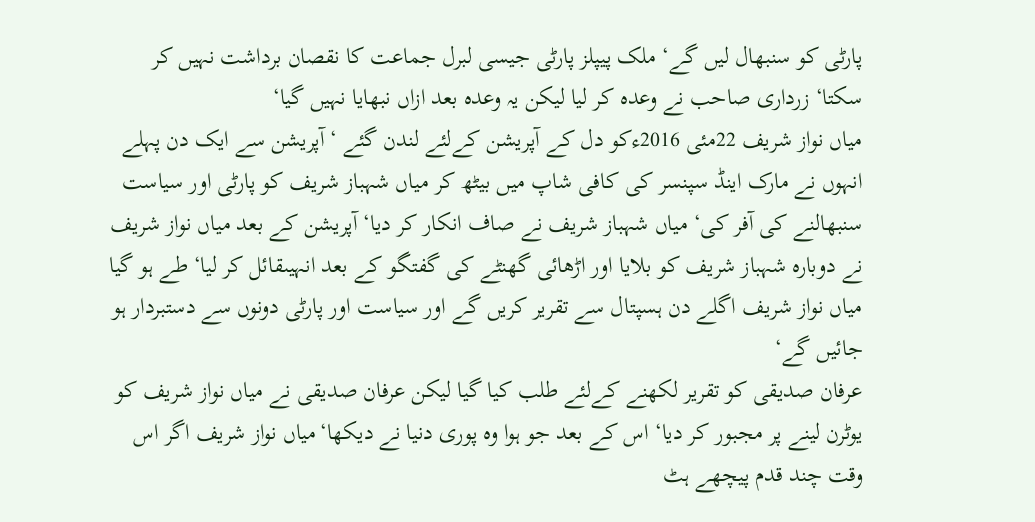پارٹی کو سنبھال لیں گے‘ ملک پیپلز پارٹی جیسی لبرل جماعت کا نقصان برداشت نہیں کر سکتا‘ زرداری صاحب نے وعدہ کر لیا لیکن یہ وعدہ بعد ازاں نبھایا نہیں گیا‘
میاں نواز شریف 22مئی 2016ءکو دل کے آپریشن کےلئے لندن گئے ‘ آپریشن سے ایک دن پہلے انہوں نے مارک اینڈ سپنسر کی کافی شاپ میں بیٹھ کر میاں شہباز شریف کو پارٹی اور سیاست سنبھالنے کی آفر کی‘ میاں شہباز شریف نے صاف انکار کر دیا‘ آپریشن کے بعد میاں نواز شریف نے دوبارہ شہباز شریف کو بلایا اور اڑھائی گھنٹے کی گفتگو کے بعد انہیںقائل کر لیا‘ طے ہو گیا میاں نواز شریف اگلے دن ہسپتال سے تقریر کریں گے اور سیاست اور پارٹی دونوں سے دستبردار ہو جائیں گے‘
عرفان صدیقی کو تقریر لکھنے کےلئے طلب کیا گیا لیکن عرفان صدیقی نے میاں نواز شریف کو یوٹرن لینے پر مجبور کر دیا‘ اس کے بعد جو ہوا وہ پوری دنیا نے دیکھا‘میاں نواز شریف اگر اس وقت چند قدم پیچھے ہٹ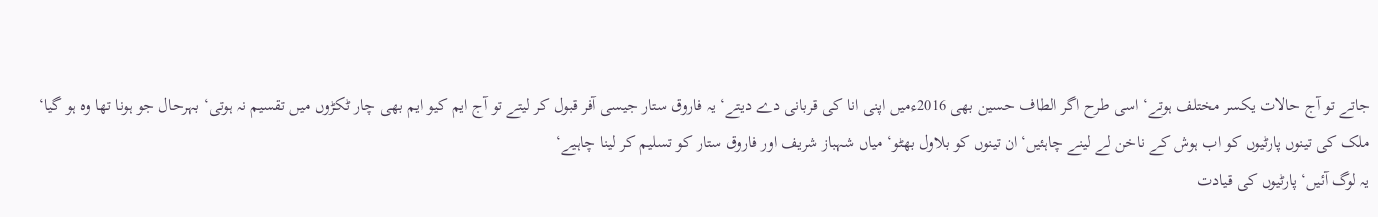جاتے تو آج حالات یکسر مختلف ہوتے‘ اسی طرح اگر الطاف حسین بھی 2016ءمیں اپنی انا کی قربانی دے دیتے‘ یہ فاروق ستار جیسی آفر قبول کر لیتے تو آج ایم کیو ایم بھی چار ٹکڑوں میں تقسیم نہ ہوتی‘ بہرحال جو ہونا تھا وہ ہو گیا‘ ملک کی تینوں پارٹیوں کو اب ہوش کے ناخن لے لینے چاہئیں‘ان تینوں کو بلاول بھٹو‘ میاں شہباز شریف اور فاروق ستار کو تسلیم کر لینا چاہیے‘
یہ لوگ آئیں‘ پارٹیوں کی قیادت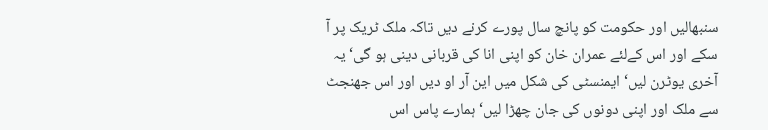سنبھالیں اور حکومت کو پانچ سال پورے کرنے دیں تاکہ ملک ٹریک پر آ سکے اور اس کےلئے عمران خان کو اپنی انا کی قربانی دینی ہو گی‘ یہ آخری یوٹرن لیں‘ ایمنسٹی کی شکل میں این آر او دیں اور اس جھنجٹ سے ملک اور اپنی دونوں کی جان چھڑا لیں‘ ہمارے پاس اس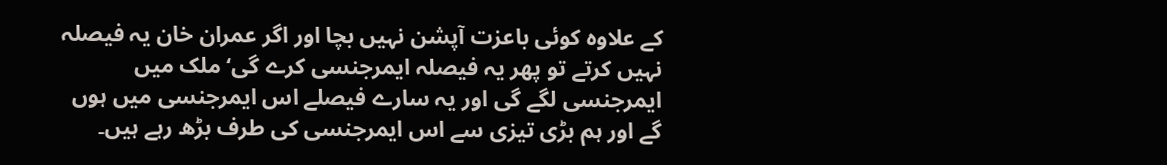کے علاوہ کوئی باعزت آپشن نہیں بچا اور اگر عمران خان یہ فیصلہ نہیں کرتے تو پھر یہ فیصلہ ایمرجنسی کرے گی‘ ملک میں ایمرجنسی لگے گی اور یہ سارے فیصلے اس ایمرجنسی میں ہوں گے اور ہم بڑی تیزی سے اس ایمرجنسی کی طرف بڑھ رہے ہیں۔